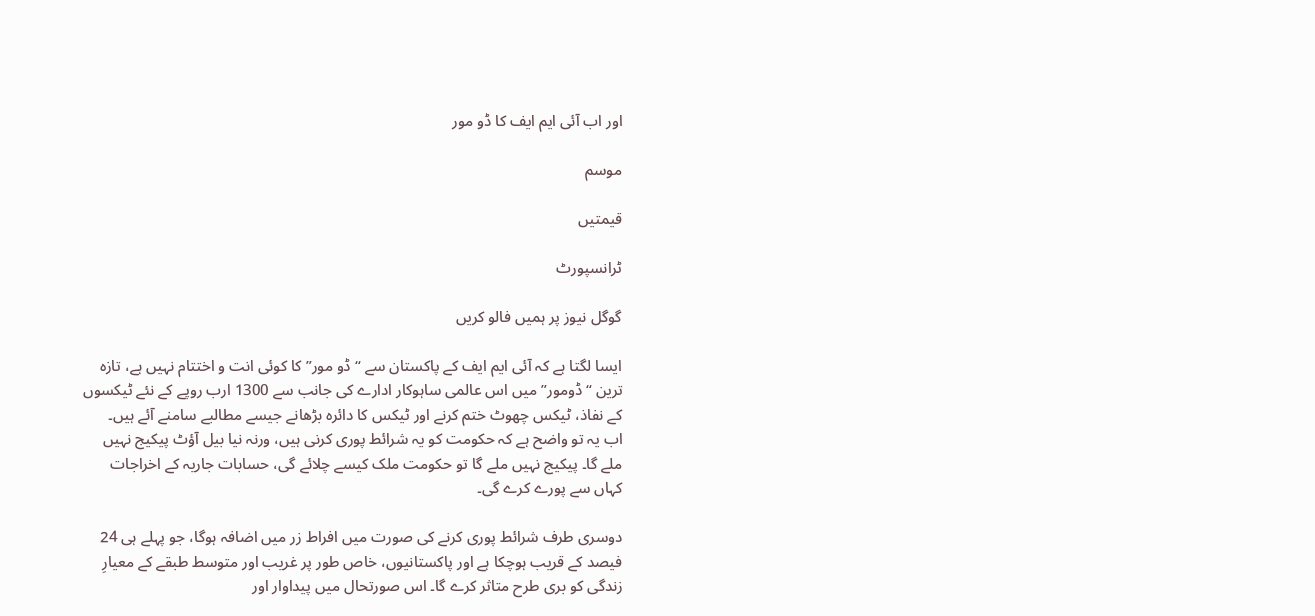اور اب آئی ایم ایف کا ڈو مور

موسم

قیمتیں

ٹرانسپورٹ

گوگل نیوز پر ہمیں فالو کریں

ایسا لگتا ہے کہ آئی ایم ایف کے پاکستان سے “ڈو مور” کا کوئی انت و اختتام نہیں ہے، تازہ ترین “ڈومور” میں اس عالمی ساہوکار ادارے کی جانب سے 1300 ارب روپے کے نئے ٹیکسوں کے نفاذ، ٹیکس چھوٹ ختم کرنے اور ٹیکس کا دائرہ بڑھانے جیسے مطالبے سامنے آئے ہیں۔
اب یہ تو واضح ہے کہ حکومت کو یہ شرائط پوری کرنی ہیں، ورنہ نیا بیل آؤٹ پیکیج نہیں ملے گا۔ پیکیج نہیں ملے گا تو حکومت ملک کیسے چلائے گی، حسابات جاریہ کے اخراجات کہاں سے پورے کرے گی۔

دوسری طرف شرائط پوری کرنے کی صورت میں افراط زر میں اضافہ ہوگا، جو پہلے ہی 24 فیصد کے قریب ہوچکا ہے اور پاکستانیوں، خاص طور پر غریب اور متوسط طبقے کے معیارِ زندگی کو بری طرح متاثر کرے گا۔ اس صورتحال میں پیداوار اور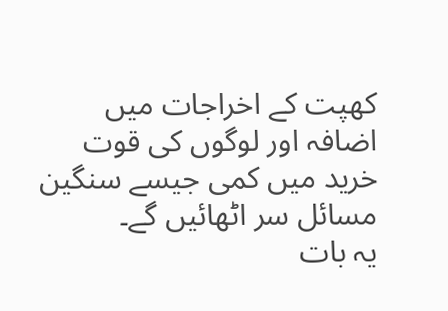کھپت کے اخراجات میں اضافہ اور لوگوں کی قوت خرید میں کمی جیسے سنگین مسائل سر اٹھائیں گے۔
یہ بات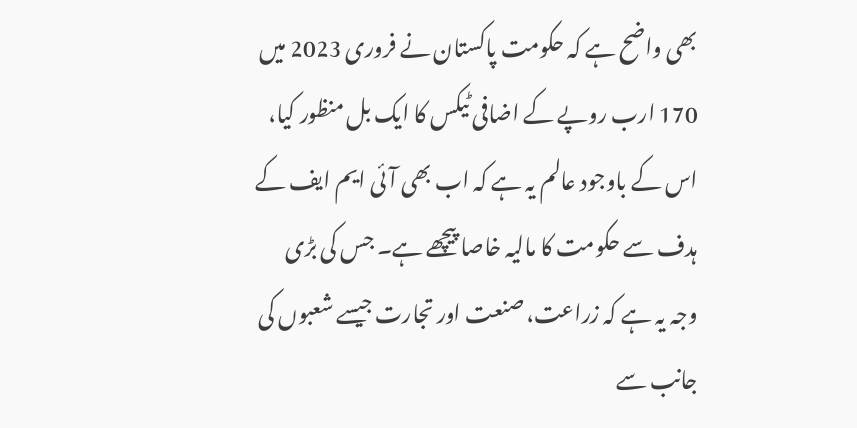بھی واضح ہے کہ حکومت پاکستان نے فروری 2023 میں 170 ارب روپے کے اضافی ٹیکس کا ایک بل منظور کیا، اس کے باوجود عالم یہ ہے کہ اب بھی آئی ایم ایف کے ہدف سے حکومت کا مالیہ خاصا پیچھے ہے۔ جس کی بڑی وجہ یہ ہے کہ زراعت، صنعت اور تجارت جیسے شعبوں کی جانب سے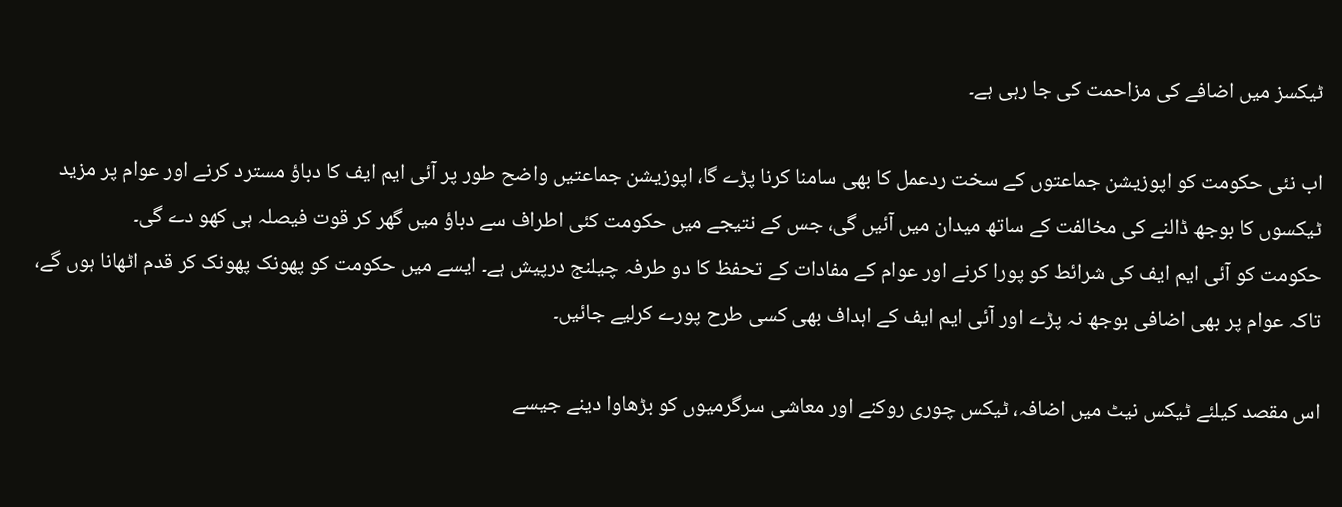ٹیکسز میں اضافے کی مزاحمت کی جا رہی ہے۔

اب نئی حکومت کو اپوزیشن جماعتوں کے سخت ردعمل کا بھی سامنا کرنا پڑے گا، اپوزیشن جماعتیں واضح طور پر آئی ایم ایف کا دباؤ مسترد کرنے اور عوام پر مزید ٹیکسوں کا بوجھ ڈالنے کی مخالفت کے ساتھ میدان میں آئیں گی، جس کے نتیجے میں حکومت کئی اطراف سے دباؤ میں گھر کر قوت فیصلہ ہی کھو دے گی۔
حکومت کو آئی ایم ایف کی شرائط کو پورا کرنے اور عوام کے مفادات کے تحفظ کا دو طرفہ چیلنج درپیش ہے۔ ایسے میں حکومت کو پھونک پھونک کر قدم اٹھانا ہوں گے، تاکہ عوام پر بھی اضافی بوجھ نہ پڑے اور آئی ایم ایف کے اہداف بھی کسی طرح پورے کرلیے جائیں۔

اس مقصد کیلئے ٹیکس نیٹ میں اضافہ، ٹیکس چوری روکنے اور معاشی سرگرمیوں کو بڑھاوا دینے جیسے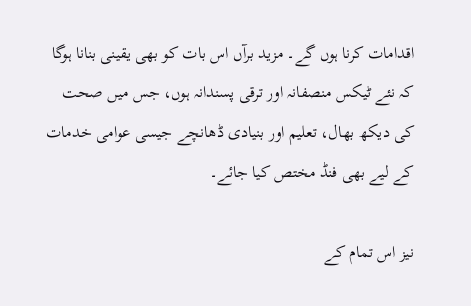اقدامات کرنا ہوں گے۔ مزید برآں اس بات کو بھی یقینی بنانا ہوگا کہ نئے ٹیکس منصفانہ اور ترقی پسندانہ ہوں، جس میں صحت کی دیکھ بھال، تعلیم اور بنیادی ڈھانچے جیسی عوامی خدمات کے لیے بھی فنڈ مختص کیا جائے۔

نیز اس تمام کے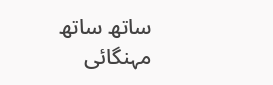ساتھ ساتھ مہنگائی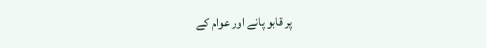پر قابو پانے اور عوام کے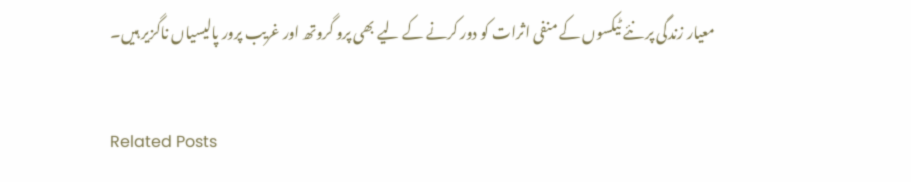معیار زندگی پر نئے ٹیکسوں کے منفی اثرات کو دور کرنے کے لیے بھی پرو گروتھ اور غریب پرور پالیسیاں ناگزیر ہیں۔

Related Posts